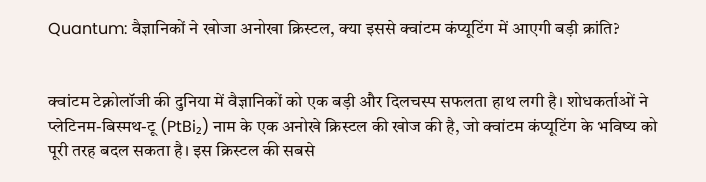Quantum: वैज्ञानिकों ने खोजा अनोखा क्रिस्टल, क्या इससे क्वांटम कंप्यूटिंग में आएगी बड़ी क्रांति?


क्वांटम टेक्नोलॉजी की दुनिया में वैज्ञानिकों को एक बड़ी और दिलचस्प सफलता हाथ लगी है। शोधकर्ताओं ने प्लेटिनम-बिस्मथ-टू (PtBi₂) नाम के एक अनोखे क्रिस्टल की खोज की है, जो क्वांटम कंप्यूटिंग के भविष्य को पूरी तरह बदल सकता है। इस क्रिस्टल की सबसे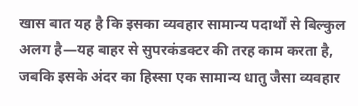खास बात यह है कि इसका व्यवहार सामान्य पदार्थों से बिल्कुल अलग है—यह बाहर से सुपरकंडक्टर की तरह काम करता है, जबकि इसके अंदर का हिस्सा एक सामान्य धातु जैसा व्यवहार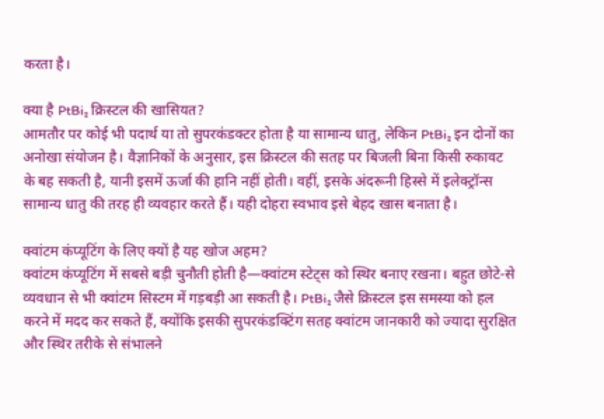करता है।

क्या है PtBi₂ क्रिस्टल की खासियत?
आमतौर पर कोई भी पदार्थ या तो सुपरकंडक्टर होता है या सामान्य धातु, लेकिन PtBi₂ इन दोनों का अनोखा संयोजन है। वैज्ञानिकों के अनुसार, इस क्रिस्टल की सतह पर बिजली बिना किसी रुकावट के बह सकती है, यानी इसमें ऊर्जा की हानि नहीं होती। वहीं, इसके अंदरूनी हिस्से में इलेक्ट्रॉन्स सामान्य धातु की तरह ही व्यवहार करते हैं। यही दोहरा स्वभाव इसे बेहद खास बनाता है।

क्वांटम कंप्यूटिंग के लिए क्यों है यह खोज अहम?
क्वांटम कंप्यूटिंग में सबसे बड़ी चुनौती होती है—क्वांटम स्टेट्स को स्थिर बनाए रखना। बहुत छोटे-से व्यवधान से भी क्वांटम सिस्टम में गड़बड़ी आ सकती है। PtBi₂ जैसे क्रिस्टल इस समस्या को हल करने में मदद कर सकते हैं, क्योंकि इसकी सुपरकंडक्टिंग सतह क्वांटम जानकारी को ज्यादा सुरक्षित और स्थिर तरीके से संभालने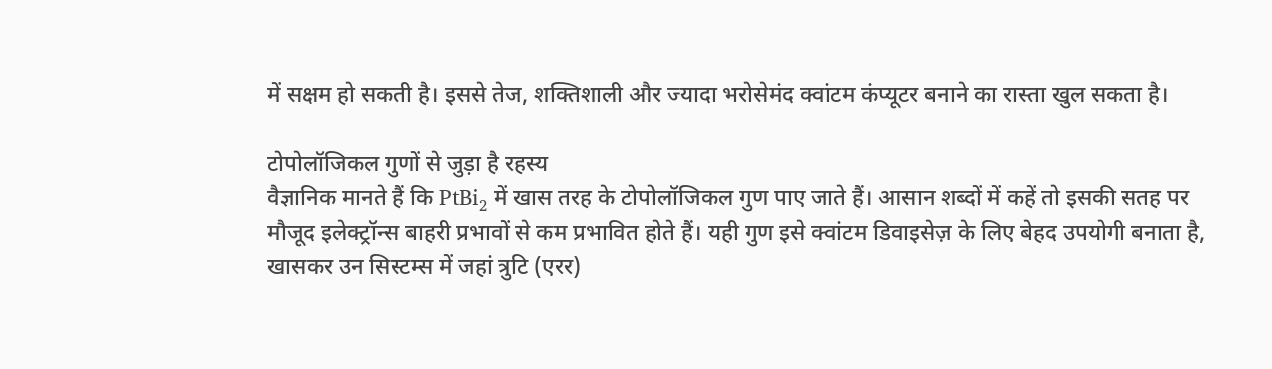में सक्षम हो सकती है। इससे तेज, शक्तिशाली और ज्यादा भरोसेमंद क्वांटम कंप्यूटर बनाने का रास्ता खुल सकता है।

टोपोलॉजिकल गुणों से जुड़ा है रहस्य
वैज्ञानिक मानते हैं कि PtBi₂ में खास तरह के टोपोलॉजिकल गुण पाए जाते हैं। आसान शब्दों में कहें तो इसकी सतह पर मौजूद इलेक्ट्रॉन्स बाहरी प्रभावों से कम प्रभावित होते हैं। यही गुण इसे क्वांटम डिवाइसेज़ के लिए बेहद उपयोगी बनाता है, खासकर उन सिस्टम्स में जहां त्रुटि (एरर)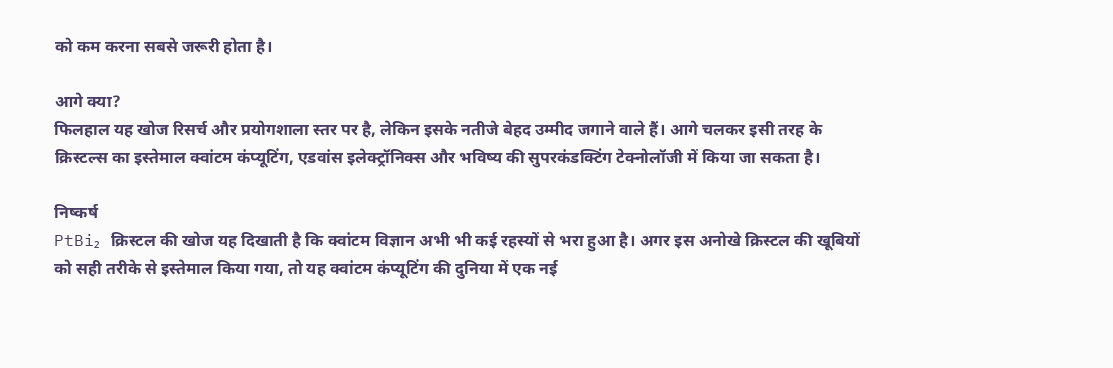को कम करना सबसे जरूरी होता है।

आगे क्या?
फिलहाल यह खोज रिसर्च और प्रयोगशाला स्तर पर है, लेकिन इसके नतीजे बेहद उम्मीद जगाने वाले हैं। आगे चलकर इसी तरह के क्रिस्टल्स का इस्तेमाल क्वांटम कंप्यूटिंग, एडवांस इलेक्ट्रॉनिक्स और भविष्य की सुपरकंडक्टिंग टेक्नोलॉजी में किया जा सकता है।

निष्कर्ष
PtBi₂ क्रिस्टल की खोज यह दिखाती है कि क्वांटम विज्ञान अभी भी कई रहस्यों से भरा हुआ है। अगर इस अनोखे क्रिस्टल की खूबियों को सही तरीके से इस्तेमाल किया गया, तो यह क्वांटम कंप्यूटिंग की दुनिया में एक नई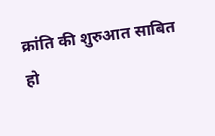क्रांति की शुरुआत साबित हो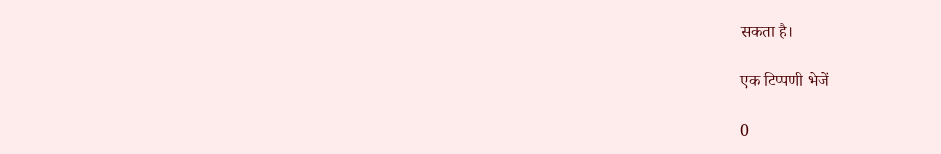सकता है।

एक टिप्पणी भेजें

0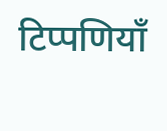टिप्पणियाँ